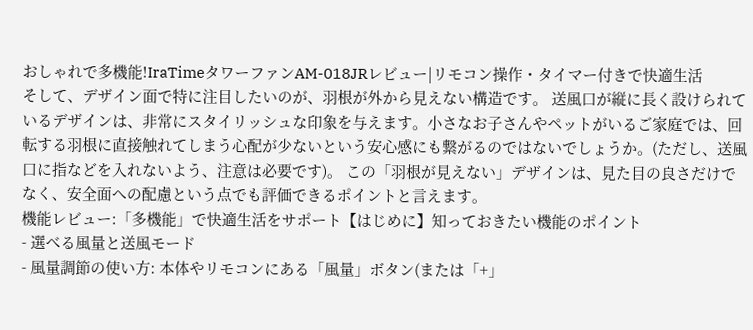おしゃれで多機能!IraTimeタワーファンAM-018JRレビュー|リモコン操作・タイマー付きで快適生活
そして、デザイン面で特に注目したいのが、羽根が外から見えない構造です。 送風口が縦に長く設けられているデザインは、非常にスタイリッシュな印象を与えます。小さなお子さんやペットがいるご家庭では、回転する羽根に直接触れてしまう心配が少ないという安心感にも繋がるのではないでしょうか。(ただし、送風口に指などを入れないよう、注意は必要です)。 この「羽根が見えない」デザインは、見た目の良さだけでなく、安全面への配慮という点でも評価できるポイントと言えます。
機能レビュー:「多機能」で快適生活をサポート【はじめに】知っておきたい機能のポイント
- 選べる風量と送風モード
- 風量調節の使い方: 本体やリモコンにある「風量」ボタン(または「+」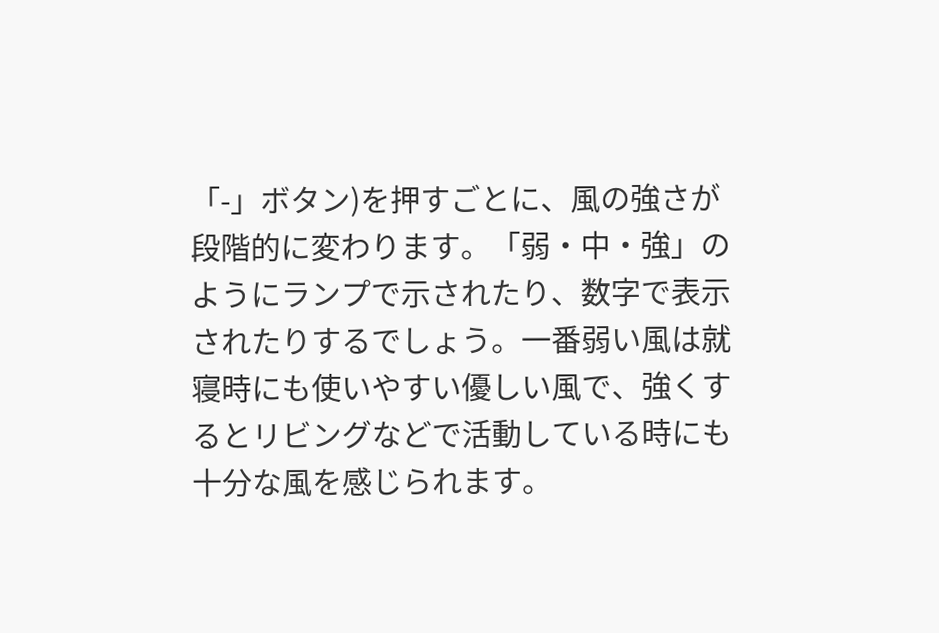「-」ボタン)を押すごとに、風の強さが段階的に変わります。「弱・中・強」のようにランプで示されたり、数字で表示されたりするでしょう。一番弱い風は就寝時にも使いやすい優しい風で、強くするとリビングなどで活動している時にも十分な風を感じられます。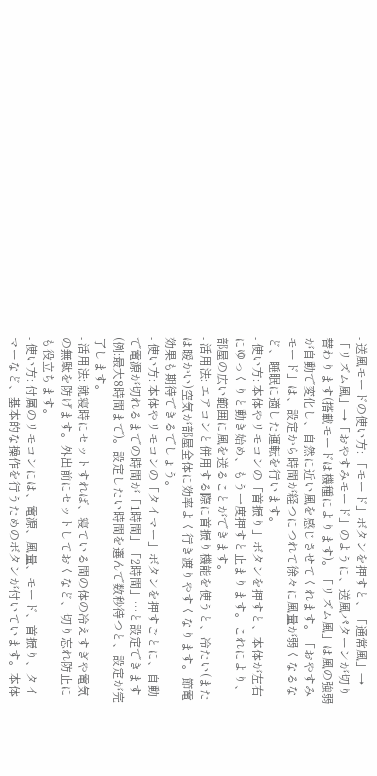- 送風モードの使い方: 「モード」ボタンを押すと、「通常風」→「リズム風」→「おやすみモード」のように、送風パターンが切り替わります(搭載モードは機種によります)。「リズム風」は風の強弱が自動で変化し、自然に近い風を感じさせてくれます。「おやすみモード」は、設定から時間が経つにつれて徐々に風量が弱くなるなど、睡眠に適した運転を行います。
- 使い方: 本体やリモコンの「首振り」ボタンを押すと、本体が左右にゆっくりと動き始め、もう一度押すと止まります。これにより、部屋の広い範囲に風を送ることができます。
- 活用法: エアコンと併用する際に首振り機能を使うと、冷たい(または暖かい)空気が部屋全体に効率よく行き渡りやすくなります。節電効果も期待できるでしょう。
- 使い方: 本体やリモコンの「タイマー」ボタンを押すごとに、自動で電源が切れるまでの時間が「1時間」「2時間」…と設定できます(例:最大8時間まで)。設定したい時間を選んで数秒待つと、設定が完了します。
- 活用法: 就寝時にセットすれば、寝ている間の体の冷えすぎや電気の無駄を防げます。外出前にセットしておくなど、切り忘れ防止にも役立ちます。
- 使い方: 付属のリモコンには、電源、風量、モード、首振り、タイマーなど、基本的な操作を行うためのボタンが付いています。本体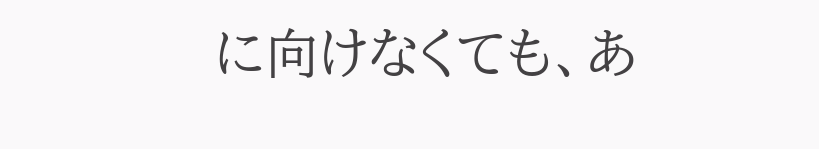に向けなくても、あ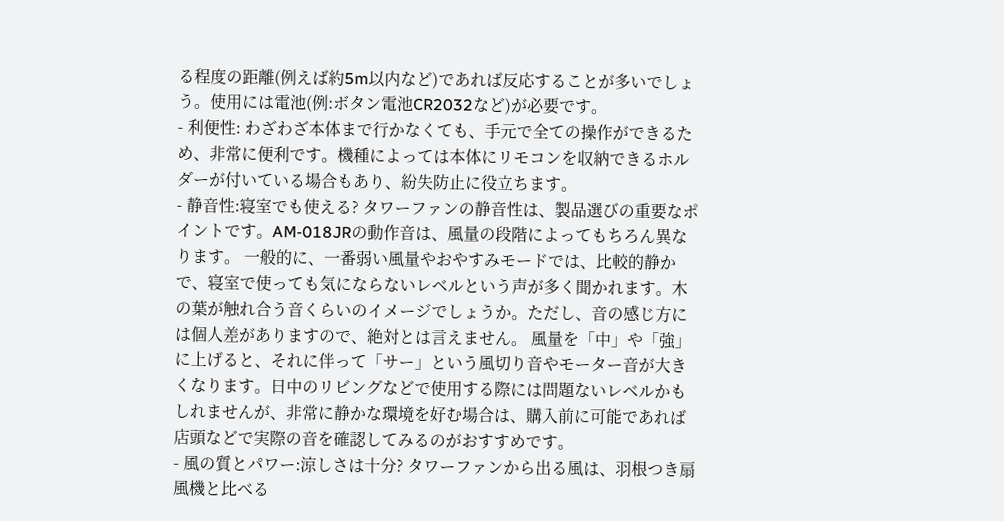る程度の距離(例えば約5m以内など)であれば反応することが多いでしょう。使用には電池(例:ボタン電池CR2032など)が必要です。
- 利便性: わざわざ本体まで行かなくても、手元で全ての操作ができるため、非常に便利です。機種によっては本体にリモコンを収納できるホルダーが付いている場合もあり、紛失防止に役立ちます。
- 静音性:寝室でも使える? タワーファンの静音性は、製品選びの重要なポイントです。AM-018JRの動作音は、風量の段階によってもちろん異なります。 一般的に、一番弱い風量やおやすみモードでは、比較的静かで、寝室で使っても気にならないレベルという声が多く聞かれます。木の葉が触れ合う音くらいのイメージでしょうか。ただし、音の感じ方には個人差がありますので、絶対とは言えません。 風量を「中」や「強」に上げると、それに伴って「サー」という風切り音やモーター音が大きくなります。日中のリビングなどで使用する際には問題ないレベルかもしれませんが、非常に静かな環境を好む場合は、購入前に可能であれば店頭などで実際の音を確認してみるのがおすすめです。
- 風の質とパワー:涼しさは十分? タワーファンから出る風は、羽根つき扇風機と比べる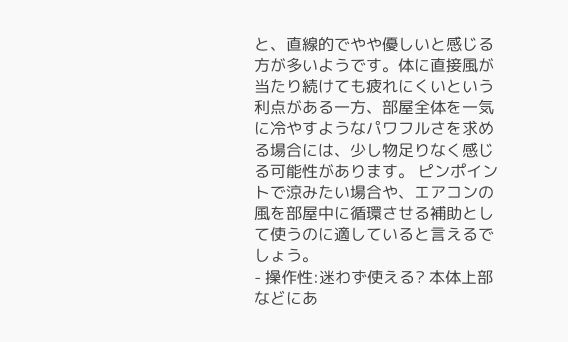と、直線的でやや優しいと感じる方が多いようです。体に直接風が当たり続けても疲れにくいという利点がある一方、部屋全体を一気に冷やすようなパワフルさを求める場合には、少し物足りなく感じる可能性があります。 ピンポイントで涼みたい場合や、エアコンの風を部屋中に循環させる補助として使うのに適していると言えるでしょう。
- 操作性:迷わず使える? 本体上部などにあ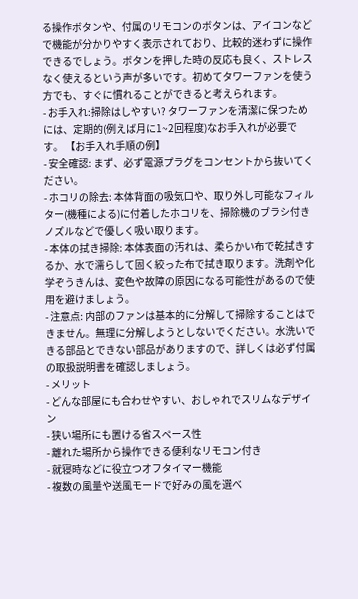る操作ボタンや、付属のリモコンのボタンは、アイコンなどで機能が分かりやすく表示されており、比較的迷わずに操作できるでしょう。ボタンを押した時の反応も良く、ストレスなく使えるという声が多いです。初めてタワーファンを使う方でも、すぐに慣れることができると考えられます。
- お手入れ:掃除はしやすい? タワーファンを清潔に保つためには、定期的(例えば月に1~2回程度)なお手入れが必要です。 【お手入れ手順の例】
- 安全確認: まず、必ず電源プラグをコンセントから抜いてください。
- ホコリの除去: 本体背面の吸気口や、取り外し可能なフィルター(機種による)に付着したホコリを、掃除機のブラシ付きノズルなどで優しく吸い取ります。
- 本体の拭き掃除: 本体表面の汚れは、柔らかい布で乾拭きするか、水で濡らして固く絞った布で拭き取ります。洗剤や化学ぞうきんは、変色や故障の原因になる可能性があるので使用を避けましょう。
- 注意点: 内部のファンは基本的に分解して掃除することはできません。無理に分解しようとしないでください。水洗いできる部品とできない部品がありますので、詳しくは必ず付属の取扱説明書を確認しましょう。
- メリット
- どんな部屋にも合わせやすい、おしゃれでスリムなデザイン
- 狭い場所にも置ける省スペース性
- 離れた場所から操作できる便利なリモコン付き
- 就寝時などに役立つオフタイマー機能
- 複数の風量や送風モードで好みの風を選べ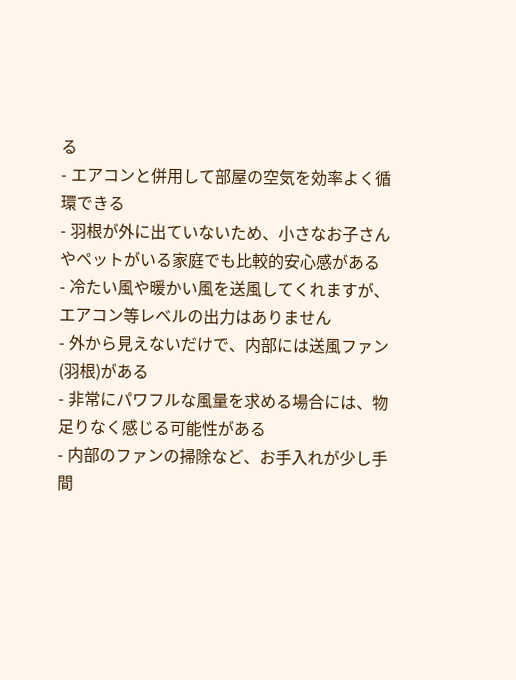る
- エアコンと併用して部屋の空気を効率よく循環できる
- 羽根が外に出ていないため、小さなお子さんやペットがいる家庭でも比較的安心感がある
- 冷たい風や暖かい風を送風してくれますが、エアコン等レベルの出力はありません
- 外から見えないだけで、内部には送風ファン(羽根)がある
- 非常にパワフルな風量を求める場合には、物足りなく感じる可能性がある
- 内部のファンの掃除など、お手入れが少し手間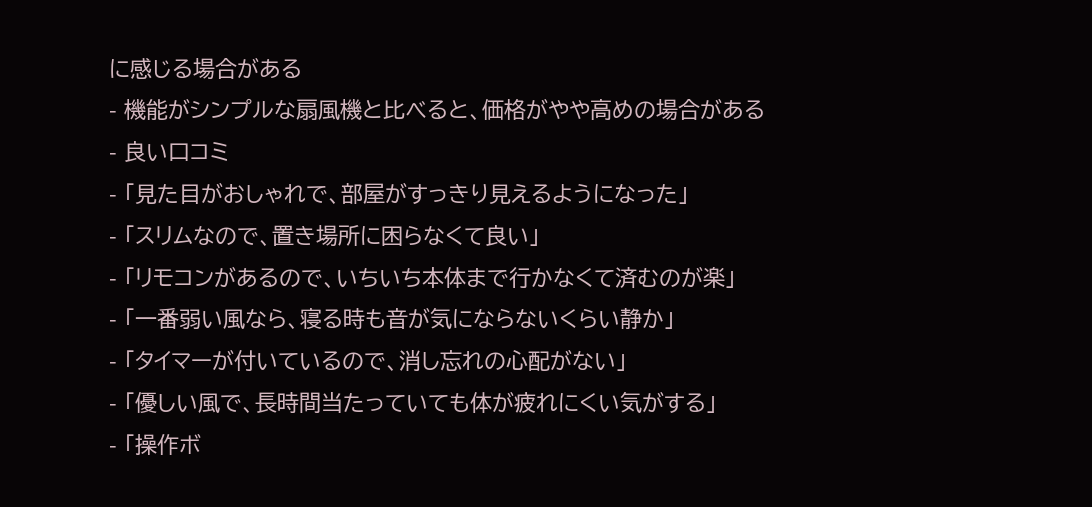に感じる場合がある
- 機能がシンプルな扇風機と比べると、価格がやや高めの場合がある
- 良い口コミ
- 「見た目がおしゃれで、部屋がすっきり見えるようになった」
- 「スリムなので、置き場所に困らなくて良い」
- 「リモコンがあるので、いちいち本体まで行かなくて済むのが楽」
- 「一番弱い風なら、寝る時も音が気にならないくらい静か」
- 「タイマーが付いているので、消し忘れの心配がない」
- 「優しい風で、長時間当たっていても体が疲れにくい気がする」
- 「操作ボ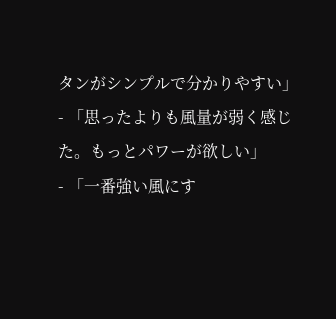タンがシンプルで分かりやすい」
- 「思ったよりも風量が弱く感じた。もっとパワーが欲しい」
- 「一番強い風にす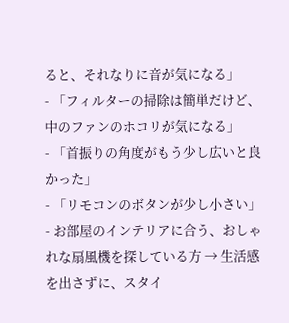ると、それなりに音が気になる」
- 「フィルターの掃除は簡単だけど、中のファンのホコリが気になる」
- 「首振りの角度がもう少し広いと良かった」
- 「リモコンのボタンが少し小さい」
- お部屋のインテリアに合う、おしゃれな扇風機を探している方 → 生活感を出さずに、スタイ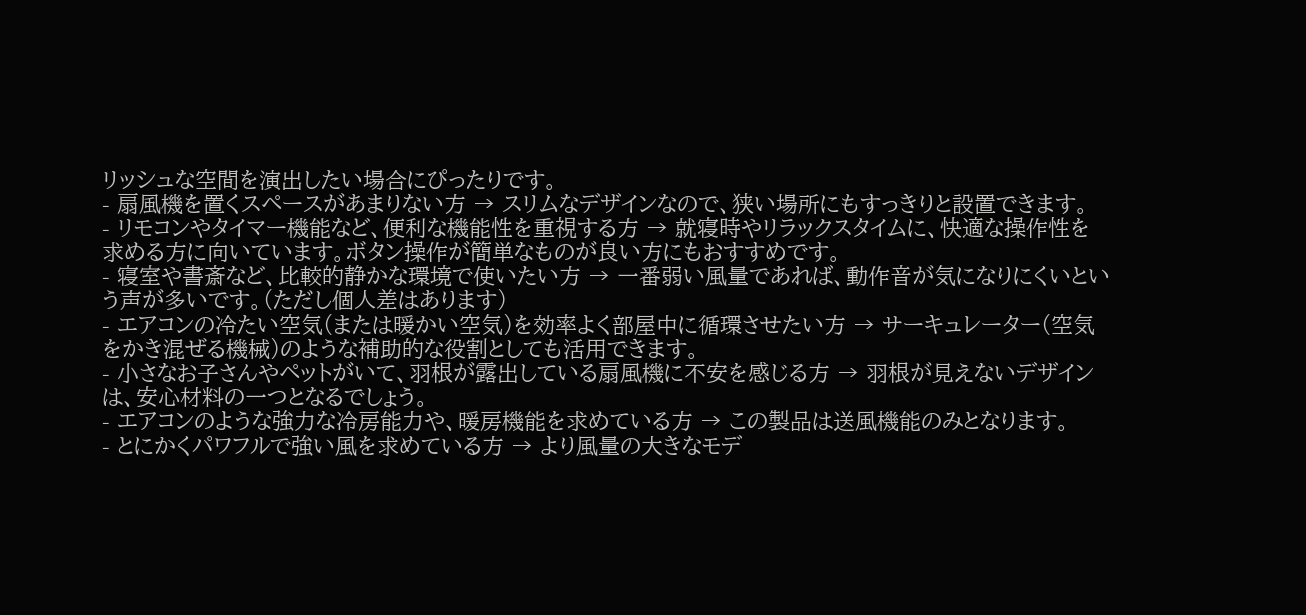リッシュな空間を演出したい場合にぴったりです。
- 扇風機を置くスペースがあまりない方 → スリムなデザインなので、狭い場所にもすっきりと設置できます。
- リモコンやタイマー機能など、便利な機能性を重視する方 → 就寝時やリラックスタイムに、快適な操作性を求める方に向いています。ボタン操作が簡単なものが良い方にもおすすめです。
- 寝室や書斎など、比較的静かな環境で使いたい方 → 一番弱い風量であれば、動作音が気になりにくいという声が多いです。(ただし個人差はあります)
- エアコンの冷たい空気(または暖かい空気)を効率よく部屋中に循環させたい方 → サーキュレーター(空気をかき混ぜる機械)のような補助的な役割としても活用できます。
- 小さなお子さんやペットがいて、羽根が露出している扇風機に不安を感じる方 → 羽根が見えないデザインは、安心材料の一つとなるでしょう。
- エアコンのような強力な冷房能力や、暖房機能を求めている方 → この製品は送風機能のみとなります。
- とにかくパワフルで強い風を求めている方 → より風量の大きなモデ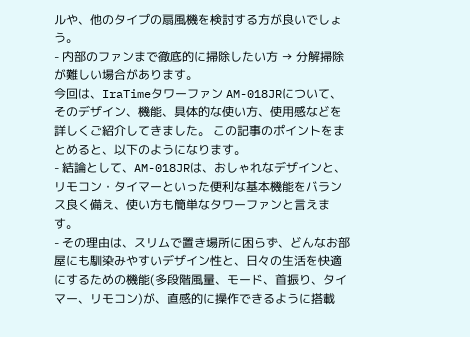ルや、他のタイプの扇風機を検討する方が良いでしょう。
- 内部のファンまで徹底的に掃除したい方 → 分解掃除が難しい場合があります。
今回は、IraTimeタワーファン AM-018JRについて、そのデザイン、機能、具体的な使い方、使用感などを詳しくご紹介してきました。 この記事のポイントをまとめると、以下のようになります。
- 結論として、AM-018JRは、おしゃれなデザインと、リモコン・タイマーといった便利な基本機能をバランス良く備え、使い方も簡単なタワーファンと言えます。
- その理由は、スリムで置き場所に困らず、どんなお部屋にも馴染みやすいデザイン性と、日々の生活を快適にするための機能(多段階風量、モード、首振り、タイマー、リモコン)が、直感的に操作できるように搭載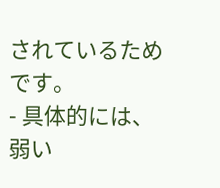されているためです。
- 具体的には、弱い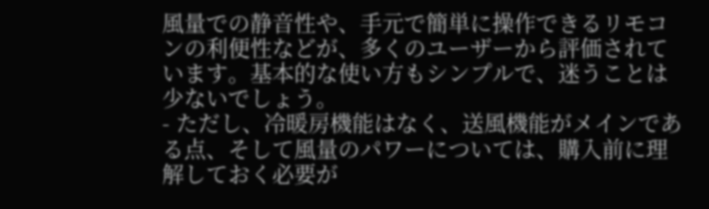風量での静音性や、手元で簡単に操作できるリモコンの利便性などが、多くのユーザーから評価されています。基本的な使い方もシンプルで、迷うことは少ないでしょう。
- ただし、冷暖房機能はなく、送風機能がメインである点、そして風量のパワーについては、購入前に理解しておく必要が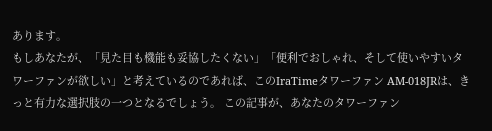あります。
もしあなたが、「見た目も機能も妥協したくない」「便利でおしゃれ、そして使いやすいタワーファンが欲しい」と考えているのであれば、このIraTimeタワーファン AM-018JRは、きっと有力な選択肢の一つとなるでしょう。 この記事が、あなたのタワーファン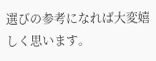選びの参考になれば大変嬉しく思います。